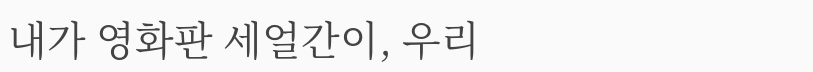내가 영화판 세얼간이, 우리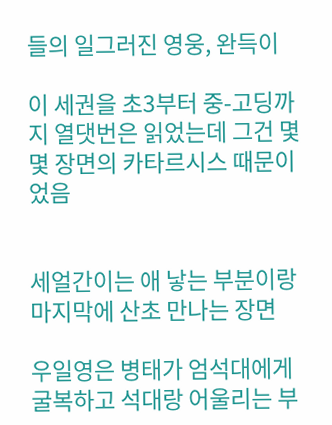들의 일그러진 영웅, 완득이

이 세권을 초3부터 중-고딩까지 열댓번은 읽었는데 그건 몇몇 장면의 카타르시스 때문이었음


세얼간이는 애 낳는 부분이랑 마지막에 산초 만나는 장면

우일영은 병태가 엄석대에게 굴복하고 석대랑 어울리는 부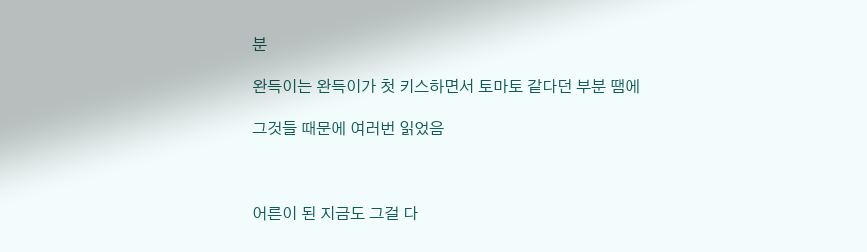분

완득이는 완득이가 첫 키스하면서 토마토 같다던 부분 땜에

그것들 때문에 여러번 읽었음



어른이 된 지금도 그걸 다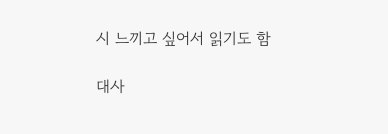시 느끼고 싶어서 읽기도 함

대사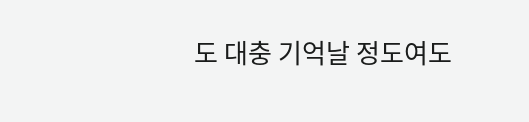도 대충 기억날 정도여도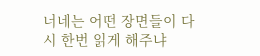너네는 어떤 장면들이 다시 한번 읽게 해주냐